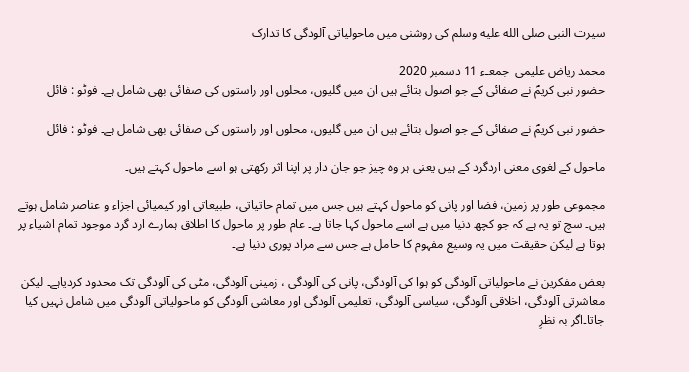سیرت النبی صلى الله عليه وسلم کی روشنی میں ماحولیاتی آلودگی کا تدارک

محمد ریاض علیمی  جمعـء 11 دسمبر 2020
حضور نبی کریمؐ نے صفائی کے جو اصول بتائے ہیں ان میں گلیوں، محلوں اور راستوں کی صفائی بھی شامل ہے۔ فوٹو : فائل

حضور نبی کریمؐ نے صفائی کے جو اصول بتائے ہیں ان میں گلیوں، محلوں اور راستوں کی صفائی بھی شامل ہے۔ فوٹو : فائل

ماحول کے لغوی معنی اردگرد کے ہیں یعنی ہر وہ چیز جو جان دار پر اپنا اثر رکھتی ہو اسے ماحول کہتے ہیں۔

مجموعی طور پر زمین، فضا اور پانی کو ماحول کہتے ہیں جس میں تمام حاتیاتی، طبیعاتی اور کیمیائی اجزاء و عناصر شامل ہوتے ہیں۔ سچ تو یہ ہے کہ جو کچھ دنیا میں ہے اسے ماحول کہا جاتا ہے۔ عام طور پر ماحول کا اطلاق ہمارے ارد گرد موجود تمام اشیاء پر ہوتا ہے لیکن حقیقت میں یہ وسیع مفہوم کا حامل ہے جس سے مراد پوری دنیا ہے۔

بعض مفکرین نے ماحولیاتی آلودگی کو ہوا کی آلودگی، پانی کی آلودگی ، زمینی آلودگی، مٹی کی آلودگی تک محدود کردیاہے۔ لیکن معاشرتی آلودگی، اخلاقی آلودگی، سیاسی آلودگی، تعلیمی آلودگی اور معاشی آلودگی کو ماحولیاتی آلودگی میں شامل نہیں کیا جاتا۔اگر بہ نظرِ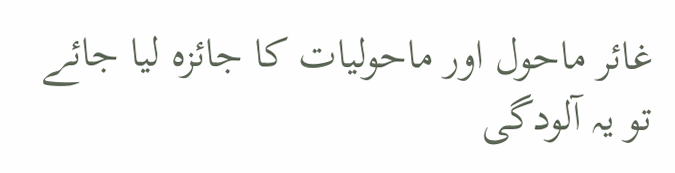غائر ماحول اور ماحولیات کا جائزہ لیا جائے تو یہ آلودگی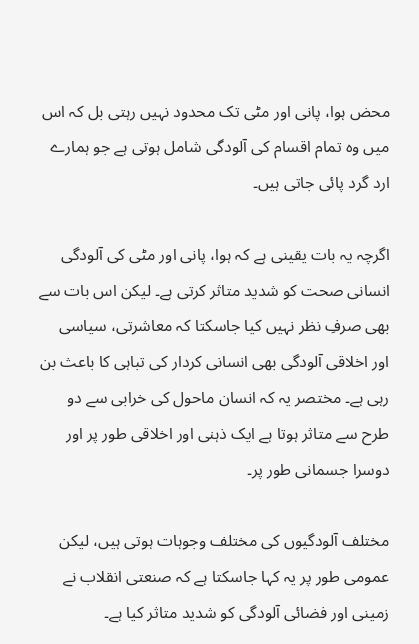محض ہوا، پانی اور مٹی تک محدود نہیں رہتی بل کہ اس میں وہ تمام اقسام کی آلودگی شامل ہوتی ہے جو ہمارے ارد گرد پائی جاتی ہیں۔

اگرچہ یہ بات یقینی ہے کہ ہوا، پانی اور مٹی کی آلودگی انسانی صحت کو شدید متاثر کرتی ہے۔ لیکن اس بات سے بھی صرفِ نظر نہیں کیا جاسکتا کہ معاشرتی، سیاسی اور اخلاقی آلودگی بھی انسانی کردار کی تباہی کا باعث بن رہی ہے۔ مختصر یہ کہ انسان ماحول کی خرابی سے دو طرح سے متاثر ہوتا ہے ایک ذہنی اور اخلاقی طور پر اور دوسرا جسمانی طور پر۔

مختلف آلودگیوں کی مختلف وجوہات ہوتی ہیں، لیکن عمومی طور پر یہ کہا جاسکتا ہے کہ صنعتی انقلاب نے زمینی اور فضائی آلودگی کو شدید متاثر کیا ہے۔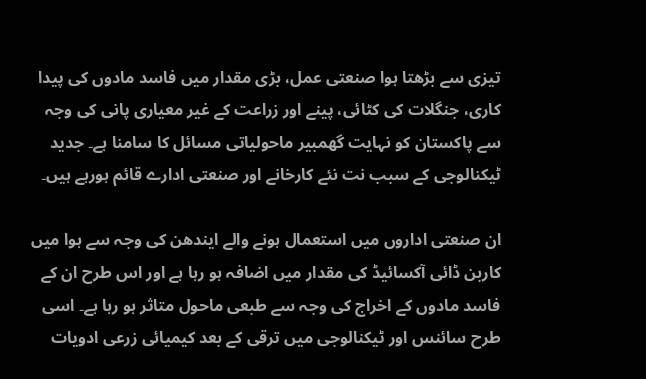تیزی سے بڑھتا ہوا صنعتی عمل، بڑی مقدار میں فاسد مادوں کی پیدا کاری، جنگلات کی کٹائی، پینے اور زراعت کے غیر معیاری پانی کی وجہ سے پاکستان کو نہایت گھمبیر ماحولیاتی مسائل کا سامنا ہے۔ جدید ٹیکنالوجی کے سبب نت نئے کارخانے اور صنعتی ادارے قائم ہورہے ہیں۔

ان صنعتی اداروں میں استعمال ہونے والے ایندھن کی وجہ سے ہوا میں کاربن ڈائی آکسائیڈ کی مقدار میں اضافہ ہو رہا ہے اور اس طرح ان کے فاسد مادوں کے اخراج کی وجہ سے طبعی ماحول متاثر ہو رہا ہے۔ اسی طرح سائنس اور ٹیکنالوجی میں ترقی کے بعد کیمیائی زرعی ادویات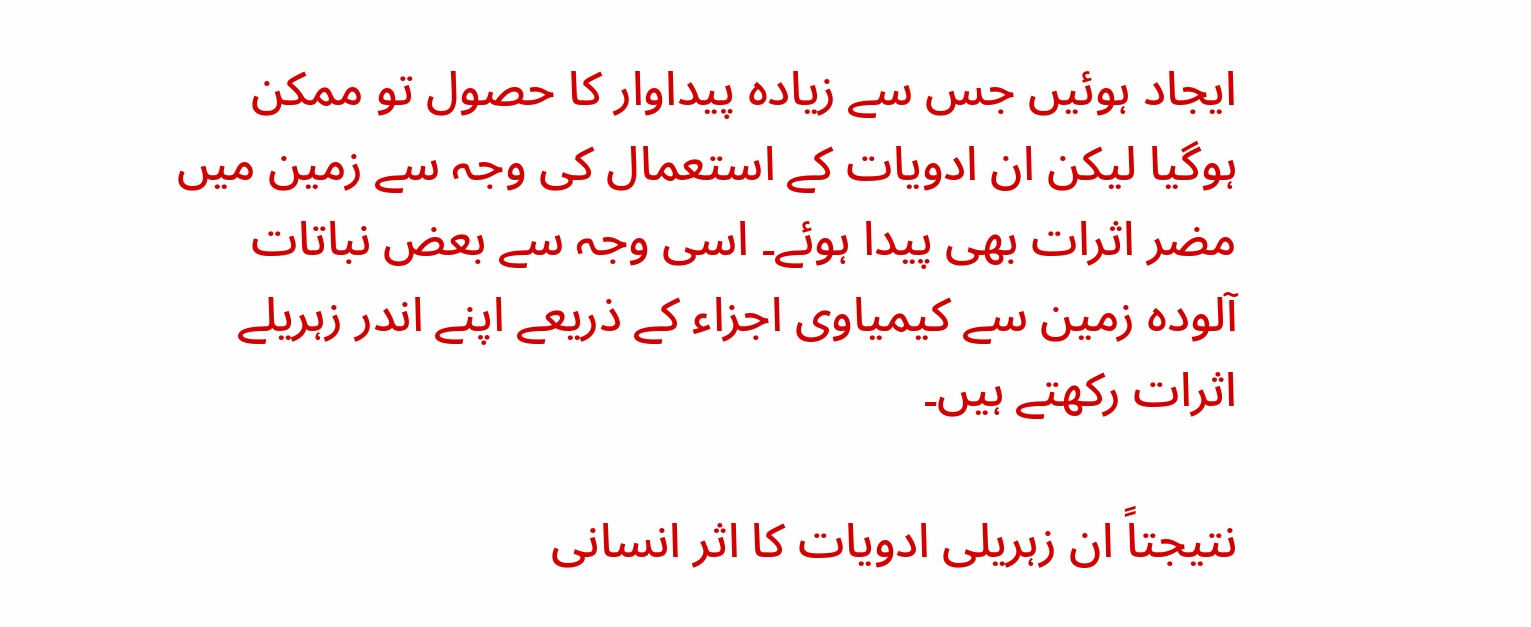ایجاد ہوئیں جس سے زیادہ پیداوار کا حصول تو ممکن ہوگیا لیکن ان ادویات کے استعمال کی وجہ سے زمین میں مضر اثرات بھی پیدا ہوئے۔ اسی وجہ سے بعض نباتات آلودہ زمین سے کیمیاوی اجزاء کے ذریعے اپنے اندر زہریلے اثرات رکھتے ہیں۔

نتیجتاً ان زہریلی ادویات کا اثر انسانی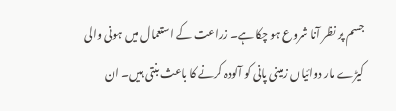جسم پر نظر آنا شروع ہو چکا ہے۔ زراعت کے استعمال میں ہونی والی کیڑے مار دوائیاں زمینی پانی کو آلودہ کرنے کا باعث بنتی ہیں۔ ان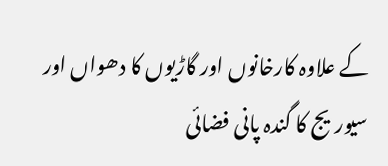کے علاوہ کارخانوں اور گاڑیوں کا دھواں اور سیوریج کا گندہ پانی فضائی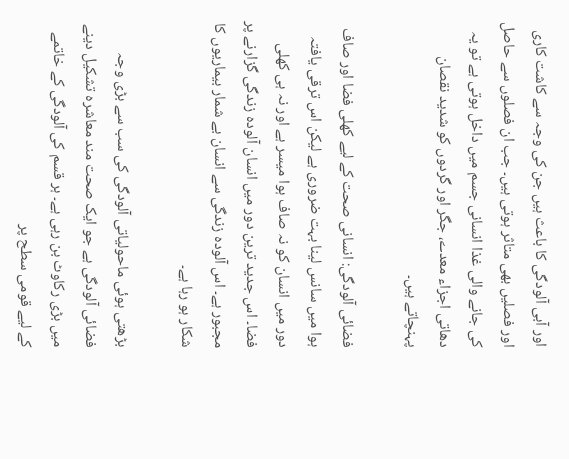اور آبی آلودگی کا باعث ہیں جن کی وجہ سے کاشت کاری اور فصلیں بھی متاثر ہوتی ہیں۔ جب ان فصلوں سے حاصل کی جانے والی غذا انسانی جسم میں داخل ہوتی ہے تو یہ دھاتی اجزاء معدے، جگر اور گردوں کو شدید نقصان پہنچاتے ہیں۔

فضائی آلودگی: انسانی صحت کے لیے کھلی فضا اور صاف ہوا میں سانس لینا بہت ضروری ہے لیکن اس ترقی یافتہ دور میں انسان کو نہ صاف ہوا میسر ہے اور نہ ہی کھلی فضا۔ اس جدید ترین دور میں انسان آلودہ زندگی گزارنے پر مجبور ہے۔ اس آلودہ زندگی سے انسان بے شمار بیماریوں کا شکار ہو رہا ہے۔

بڑھتی ہوئی ماحولیاتی آلودگی کی سب سے بڑی وجہ فضائی آلودگی ہے جو ایک صحت مند معاشرہ تشکیل دینے میں بڑی رکاوٹ بن رہی ہے۔ ہر قسم کی آلودگی کے خاتمے کے لیے قومی سطح پر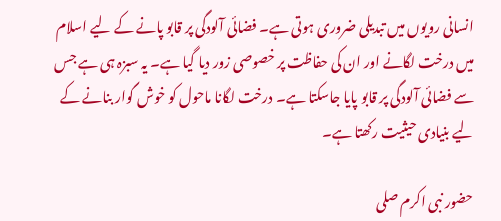انسانی رویوں میں تبدیلی ضروری ہوتی ہے۔ فضائی آلودگی پر قابو پانے کے لیے اسلام میں درخت لگانے اور ان کی حفاظت پر خصوصی زور دیا گیا ہے۔ یہ سبزہ ہی ہے جس سے فضائی آلودگی پر قابو پایا جاسکتا ہے۔ درخت لگانا ماحول کو خوش گوار بنانے کے لیے بنیادی حیثیت رکھتا ہے۔

حضور نبی اکرم صلى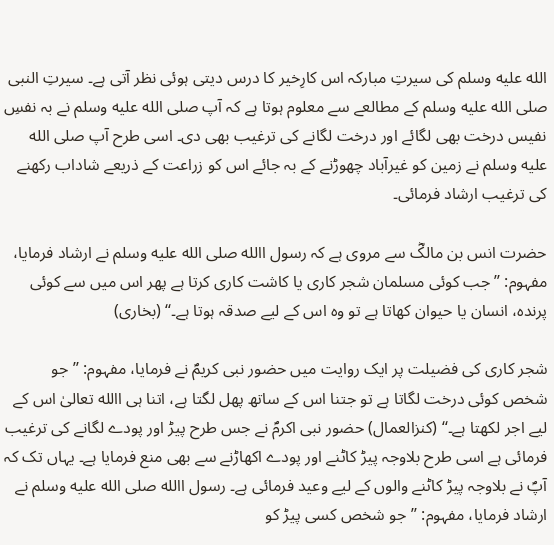الله عليه وسلم کی سیرتِ مبارکہ اس کارِخیر کا درس دیتی ہوئی نظر آتی ہے۔ سیرتِ النبی صلى الله عليه وسلم کے مطالعے سے معلوم ہوتا ہے کہ آپ صلى الله عليه وسلم نے بہ نفسِ نفیس درخت بھی لگائے اور درخت لگانے کی ترغیب بھی دی۔ اسی طرح آپ صلى الله عليه وسلم نے زمین کو غیرآباد چھوڑنے کے بہ جائے اس کو زراعت کے ذریعے شاداب رکھنے کی ترغیب ارشاد فرمائی۔

حضرت انس بن مالکؓ سے مروی ہے کہ رسول االله صلى الله عليه وسلم نے ارشاد فرمایا، مفہوم: ’’جب کوئی مسلمان شجر کاری یا کاشت کاری کرتا ہے پھر اس میں سے کوئی پرندہ، انسان یا حیوان کھاتا ہے تو وہ اس کے لیے صدقہ ہوتا ہے۔‘‘ (بخاری)

شجر کاری کی فضیلت پر ایک روایت میں حضور نبی کریمؐ نے فرمایا، مفہوم: ’’جو شخص کوئی درخت لگاتا ہے تو جتنا اس کے ساتھ پھل لگتا ہے، اتنا ہی االله تعالیٰ اس کے لیے اجر لکھتا ہے۔‘‘ (کنزالعمال) حضور نبی اکرمؐ نے جس طرح پیڑ اور پودے لگانے کی ترغیب فرمائی ہے اسی طرح بلاوجہ پیڑ کاٹنے اور پودے اکھاڑنے سے بھی منع فرمایا ہے۔ یہاں تک کہ آپؐ نے بلاوجہ پیڑ کاٹنے والوں کے لیے وعید فرمائی ہے۔ رسول االله صلى الله عليه وسلم نے ارشاد فرمایا، مفہوم: ’’جو شخص کسی پیڑ کو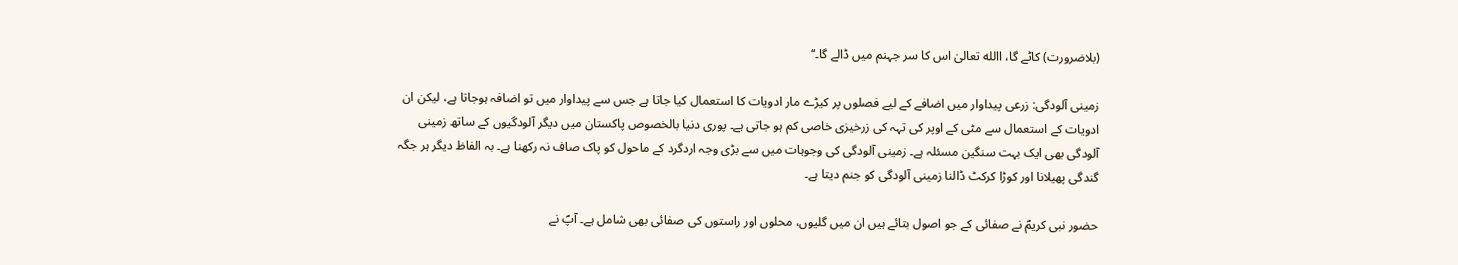(بلاضرورت) کاٹے گا، االله تعالیٰ اس کا سر جہنم میں ڈالے گا۔‘‘

زمینی آلودگی: زرعی پیداوار میں اضافے کے لیے فصلوں پر کیڑے مار ادویات کا استعمال کیا جاتا ہے جس سے پیداوار میں تو اضافہ ہوجاتا ہے، لیکن ان ادویات کے استعمال سے مٹی کے اوپر کی تہہ کی زرخیزی خاصی کم ہو جاتی ہے۔ پوری دنیا بالخصوص پاکستان میں دیگر آلودگیوں کے ساتھ زمینی آلودگی بھی ایک بہت سنگین مسئلہ ہے۔ زمینی آلودگی کی وجوہات میں سے بڑی وجہ اردگرد کے ماحول کو پاک صاف نہ رکھنا ہے۔ بہ الفاظ دیگر ہر جگہ گندگی پھیلانا اور کوڑا کرکٹ ڈالنا زمینی آلودگی کو جنم دیتا ہے۔

حضور نبی کریمؐ نے صفائی کے جو اصول بتائے ہیں ان میں گلیوں، محلوں اور راستوں کی صفائی بھی شامل ہے۔ آپؐ نے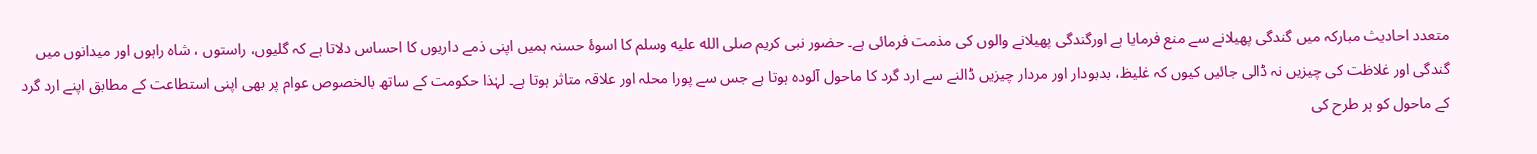متعدد احادیث مبارکہ میں گندگی پھیلانے سے منع فرمایا ہے اورگندگی پھیلانے والوں کی مذمت فرمائی ہے۔ حضور نبی کریم صلى الله عليه وسلم کا اسوۂ حسنہ ہمیں اپنی ذمے داریوں کا احساس دلاتا ہے کہ گلیوں، راستوں ، شاہ راہوں اور میدانوں میں گندگی اور غلاظت کی چیزیں نہ ڈالی جائیں کیوں کہ غلیظ، بدبودار اور مردار چیزیں ڈالنے سے ارد گرد کا ماحول آلودہ ہوتا ہے جس سے پورا محلہ اور علاقہ متاثر ہوتا ہے۔ لہٰذا حکومت کے ساتھ بالخصوص عوام پر بھی اپنی استطاعت کے مطابق اپنے ارد گرد کے ماحول کو ہر طرح کی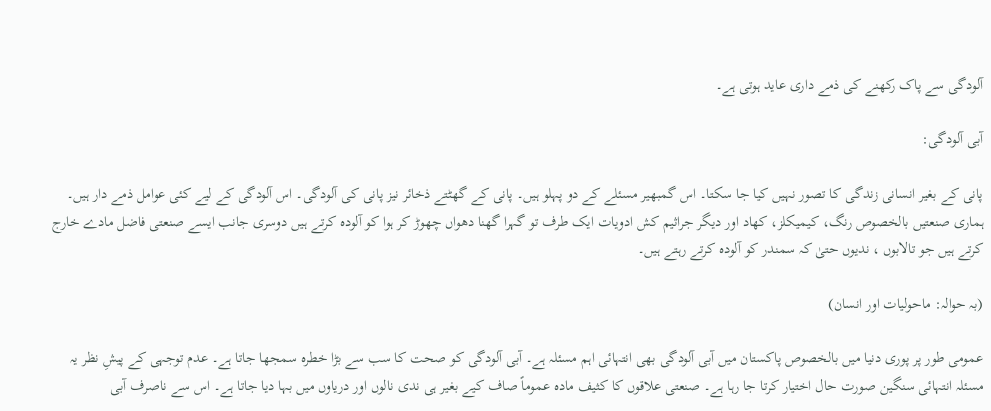آلودگی سے پاک رکھنے کی ذمے داری عاید ہوتی ہے۔

آبی آلودگی:

پانی کے بغیر انسانی زندگی کا تصور نہیں کیا جا سکتا۔ اس گمبھیر مسئلے کے دو پہلو ہیں۔ پانی کے گھٹتے ذخائر نیز پانی کی آلودگی۔ اس آلودگی کے لیے کئی عوامل ذمے دار ہیں۔ ہماری صنعتیں بالخصوص رنگ، کیمیکلز، کھاد اور دیگر جراثیم کش ادویات ایک طرف تو گہرا گھنا دھواں چھوڑ کر ہوا کو آلودہ کرتے ہیں دوسری جانب ایسے صنعتی فاضل مادے خارج کرتے ہیں جو تالابوں ، ندیوں حتیٰ کہ سمندر کو آلودہ کرتے رہتے ہیں۔

(بہ حوالہ: ماحولیات اور انسان)

عمومی طور پر پوری دنیا میں بالخصوص پاکستان میں آبی آلودگی بھی انتہائی اہم مسئلہ ہے۔ آبی آلودگی کو صحت کا سب سے بڑا خطرہ سمجھا جاتا ہے۔ عدم توجہی کے پیشِ نظر یہ مسئلہ انتہائی سنگین صورت حال اختیار کرتا جا رہا ہے۔ صنعتی علاقوں کا کثیف مادہ عموماً صاف کیے بغیر ہی ندی نالوں اور دریاوں میں بہا دیا جاتا ہے۔ اس سے ناصرف آبی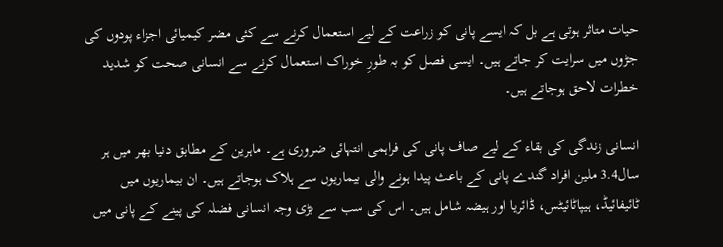حیات متاثر ہوتی ہے بل کہ ایسے پانی کو زراعت کے لیے استعمال کرنے سے کئی مضر کیمیائی اجزاء پودوں کی جڑوں میں سرایت کر جاتے ہیں۔ ایسی فصل کو بہ طورِ خوراک استعمال کرنے سے انسانی صحت کو شدید خطرات لاحق ہوجاتے ہیں۔

انسانی زندگی کی بقاء کے لیے صاف پانی کی فراہمی انتہائی ضروری ہے۔ ماہرین کے مطابق دنیا بھر میں ہر سال3.4 ملین افراد گندے پانی کے باعث پیدا ہونے والی بیماریوں سے ہلاک ہوجاتے ہیں۔ ان بیماریوں میں ٹائیفائیڈ، ہیپاٹائیٹس، ڈائریا اور ہیضہ شامل ہیں۔ اس کی سب سے بڑی وجہ انسانی فضلہ کی پینے کے پانی میں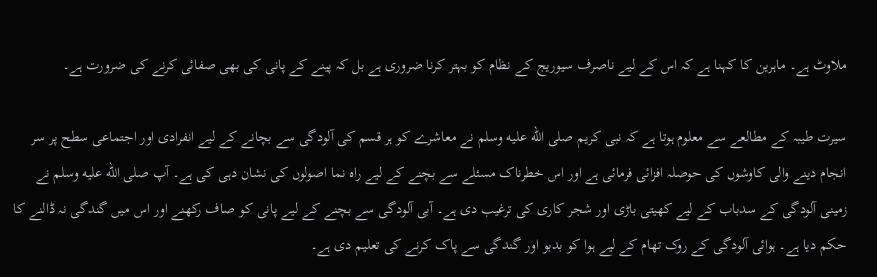ملاوٹ ہے۔ ماہرین کا کہنا ہے کہ اس کے لیے ناصرف سیوریج کے نظام کو بہتر کرنا ضروری ہے بل کہ پینے کے پانی کی بھی صفائی کرنے کی ضرورت ہے۔

سیرت طیبہ کے مطالعے سے معلوم ہوتا ہے کہ نبی کریم صلى الله عليه وسلم نے معاشرے کو ہر قسم کی آلودگی سے بچانے کے لیے انفرادی اور اجتماعی سطح پر سر انجام دینے والی کاوشوں کی حوصلہ افزائی فرمائی ہے اور اس خطرناک مسئلے سے بچنے کے لیے راہ نما اصولوں کی نشان دہی کی ہے۔ آپ صلى الله عليه وسلم نے زمینی آلودگی کے سدباب کے لیے کھیتی باڑی اور شجر کاری کی ترغیب دی ہے۔ آبی آلودگی سے بچنے کے لیے پانی کو صاف رکھنے اور اس میں گندگی نہ ڈالنے کا حکم دیا ہے۔ ہوائی آلودگی کے روک تھام کے لیے ہوا کو بدبو اور گندگی سے پاک کرنے کی تعلیم دی ہے۔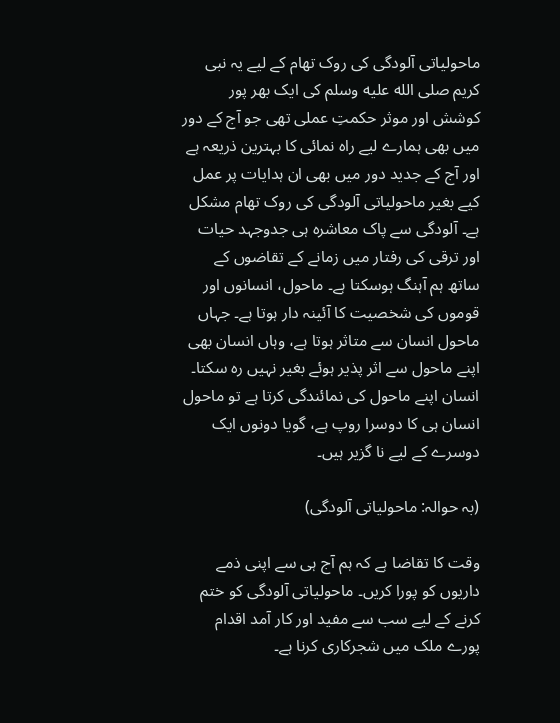ماحولیاتی آلودگی کی روک تھام کے لیے یہ نبی کریم صلى الله عليه وسلم کی ایک بھر پور کوشش اور موثر حکمتِ عملی تھی جو آج کے دور میں بھی ہمارے لیے راہ نمائی کا بہترین ذریعہ ہے اور آج کے جدید دور میں بھی ان ہدایات پر عمل کیے بغیر ماحولیاتی آلودگی کی روک تھام مشکل ہے۔ آلودگی سے پاک معاشرہ ہی جدوجہد حیات اور ترقی کی رفتار میں زمانے کے تقاضوں کے ساتھ ہم آہنگ ہوسکتا ہے۔ ماحول، انسانوں اور قوموں کی شخصیت کا آئینہ دار ہوتا ہے۔ جہاں ماحول انسان سے متاثر ہوتا ہے، وہاں انسان بھی اپنے ماحول سے اثر پذیر ہوئے بغیر نہیں رہ سکتا۔ انسان اپنے ماحول کی نمائندگی کرتا ہے تو ماحول انسان ہی کا دوسرا روپ ہے، گویا دونوں ایک دوسرے کے لیے نا گزیر ہیں۔

(بہ حوالہ: ماحولیاتی آلودگی)

وقت کا تقاضا ہے کہ ہم آج ہی سے اپنی ذمے داریوں کو پورا کریں۔ ماحولیاتی آلودگی کو ختم کرنے کے لیے سب سے مفید اور کار آمد اقدام پورے ملک میں شجرکاری کرنا ہے۔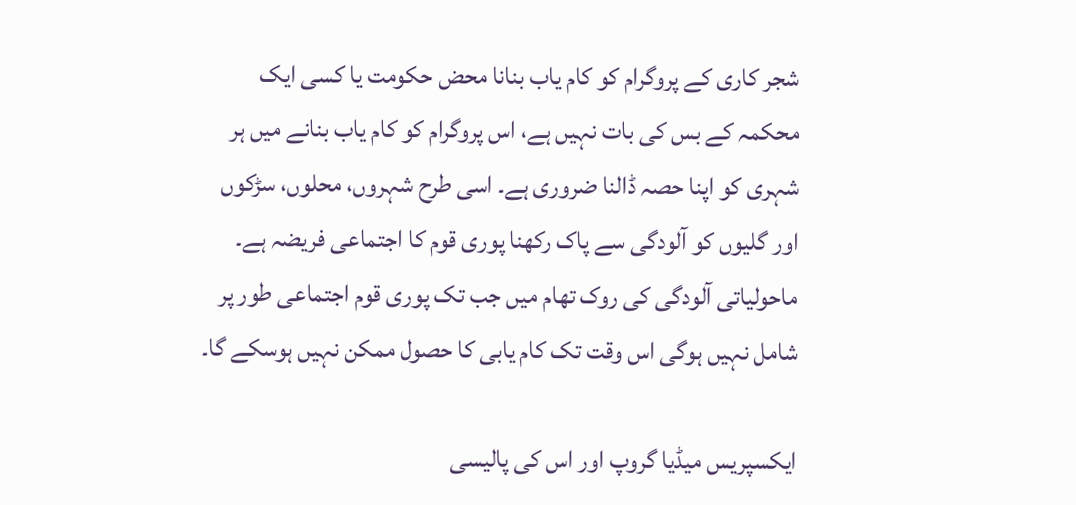شجر کاری کے پروگرام کو کام یاب بنانا محض حکومت یا کسی ایک محکمہ کے بس کی بات نہیں ہے، اس پروگرام کو کام یاب بنانے میں ہر شہری کو اپنا حصہ ڈالنا ضروری ہے۔ اسی طرح شہروں، محلوں، سڑکوں اور گلیوں کو آلودگی سے پاک رکھنا پوری قوم کا اجتماعی فریضہ ہے۔ ماحولیاتی آلودگی کی روک تھام میں جب تک پوری قوم اجتماعی طور پر شامل نہیں ہوگی اس وقت تک کام یابی کا حصول ممکن نہیں ہوسکے گا۔

ایکسپریس میڈیا گروپ اور اس کی پالیسی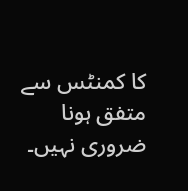کا کمنٹس سے متفق ہونا ضروری نہیں۔